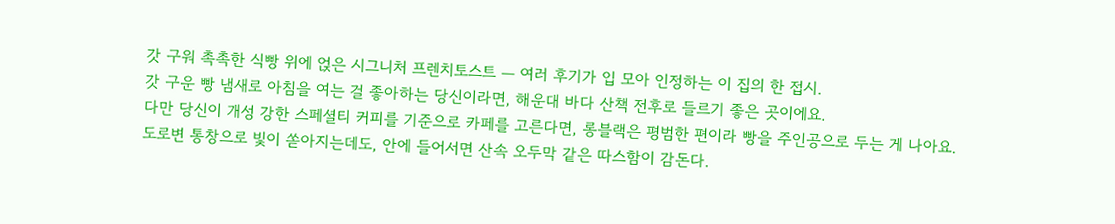갓 구워 촉촉한 식빵 위에 얹은 시그니처 프렌치토스트 — 여러 후기가 입 모아 인정하는 이 집의 한 접시.
갓 구운 빵 냄새로 아침을 여는 걸 좋아하는 당신이라면, 해운대 바다 산책 전후로 들르기 좋은 곳이에요.
다만 당신이 개성 강한 스페셜티 커피를 기준으로 카페를 고른다면, 롱블랙은 평범한 편이라 빵을 주인공으로 두는 게 나아요.
도로변 통창으로 빛이 쏟아지는데도, 안에 들어서면 산속 오두막 같은 따스함이 감돈다.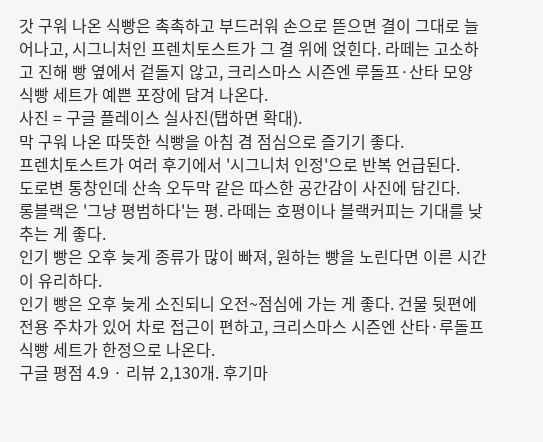갓 구워 나온 식빵은 촉촉하고 부드러워 손으로 뜯으면 결이 그대로 늘어나고, 시그니처인 프렌치토스트가 그 결 위에 얹힌다. 라떼는 고소하고 진해 빵 옆에서 겉돌지 않고, 크리스마스 시즌엔 루돌프·산타 모양 식빵 세트가 예쁜 포장에 담겨 나온다.
사진 = 구글 플레이스 실사진(탭하면 확대).
막 구워 나온 따뜻한 식빵을 아침 겸 점심으로 즐기기 좋다.
프렌치토스트가 여러 후기에서 '시그니처 인정'으로 반복 언급된다.
도로변 통창인데 산속 오두막 같은 따스한 공간감이 사진에 담긴다.
롱블랙은 '그냥 평범하다'는 평. 라떼는 호평이나 블랙커피는 기대를 낮추는 게 좋다.
인기 빵은 오후 늦게 종류가 많이 빠져, 원하는 빵을 노린다면 이른 시간이 유리하다.
인기 빵은 오후 늦게 소진되니 오전~점심에 가는 게 좋다. 건물 뒷편에 전용 주차가 있어 차로 접근이 편하고, 크리스마스 시즌엔 산타·루돌프 식빵 세트가 한정으로 나온다.
구글 평점 4.9 · 리뷰 2,130개. 후기마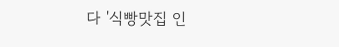다 '식빵맛집 인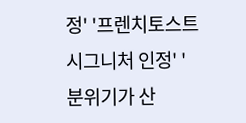정' '프렌치토스트 시그니처 인정' '분위기가 산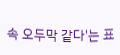속 오두막 같다'는 표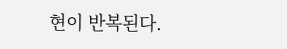현이 반복된다.